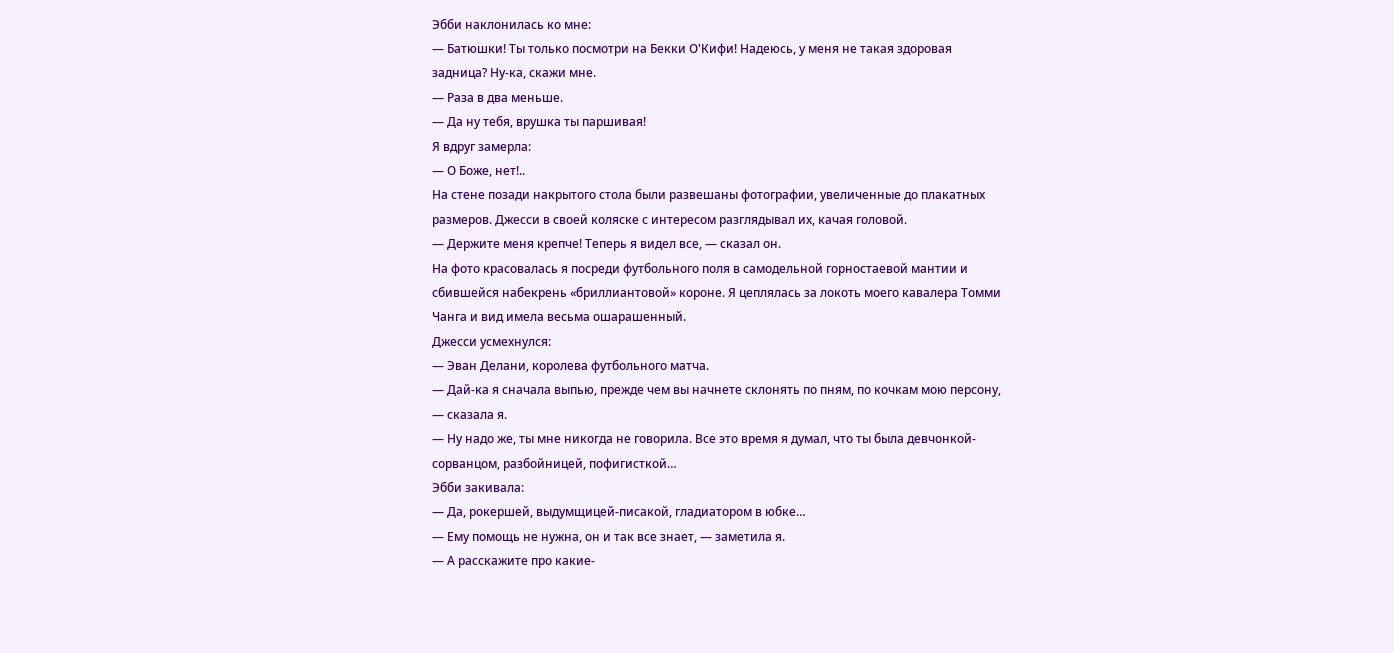Эбби наклонилась ко мне:
— Батюшки! Ты только посмотри на Бекки О'Кифи! Надеюсь, у меня не такая здоровая задница? Ну-ка, скажи мне.
— Раза в два меньше.
— Да ну тебя, врушка ты паршивая!
Я вдруг замерла:
— О Боже, нет!..
На стене позади накрытого стола были развешаны фотографии, увеличенные до плакатных размеров. Джесси в своей коляске с интересом разглядывал их, качая головой.
— Держите меня крепче! Теперь я видел все, — сказал он.
На фото красовалась я посреди футбольного поля в самодельной горностаевой мантии и сбившейся набекрень «бриллиантовой» короне. Я цеплялась за локоть моего кавалера Томми Чанга и вид имела весьма ошарашенный.
Джесси усмехнулся:
— Эван Делани, королева футбольного матча.
— Дай-ка я сначала выпью, прежде чем вы начнете склонять по пням, по кочкам мою персону, — сказала я.
— Ну надо же, ты мне никогда не говорила. Все это время я думал, что ты была девчонкой-сорванцом, разбойницей, пофигисткой…
Эбби закивала:
— Да, рокершей, выдумщицей-писакой, гладиатором в юбке…
— Ему помощь не нужна, он и так все знает, — заметила я.
— А расскажите про какие-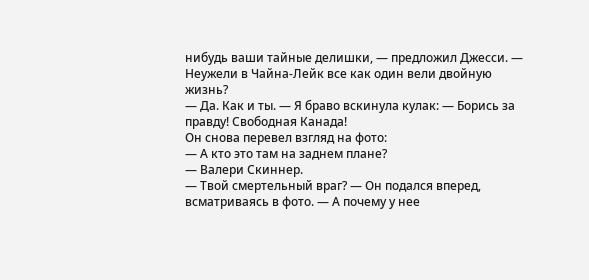нибудь ваши тайные делишки, — предложил Джесси. — Неужели в Чайна-Лейк все как один вели двойную жизнь?
— Да. Как и ты. — Я браво вскинула кулак: — Борись за правду! Свободная Канада!
Он снова перевел взгляд на фото:
— А кто это там на заднем плане?
— Валери Скиннер.
— Твой смертельный враг? — Он подался вперед, всматриваясь в фото. — А почему у нее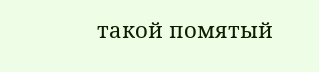такой помятый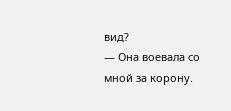вид?
— Она воевала со мной за корону.